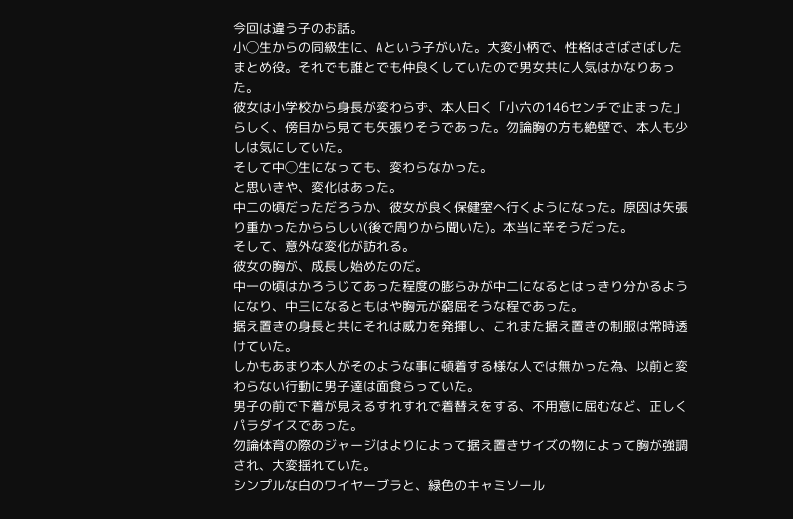今回は違う子のお話。
小◯生からの同級生に、Aという子がいた。大変小柄で、性格はさばさばしたまとめ役。それでも誰とでも仲良くしていたので男女共に人気はかなりあった。
彼女は小学校から身長が変わらず、本人曰く「小六の146センチで止まった」らしく、傍目から見ても矢張りそうであった。勿論胸の方も絶壁で、本人も少しは気にしていた。
そして中◯生になっても、変わらなかった。
と思いきや、変化はあった。
中二の頃だっただろうか、彼女が良く保健室へ行くようになった。原因は矢張り重かったかららしい(後で周りから聞いた)。本当に辛そうだった。
そして、意外な変化が訪れる。
彼女の胸が、成長し始めたのだ。
中一の頃はかろうじてあった程度の膨らみが中二になるとはっきり分かるようになり、中三になるともはや胸元が窮屈そうな程であった。
据え置きの身長と共にそれは威力を発揮し、これまた据え置きの制服は常時透けていた。
しかもあまり本人がそのような事に頓着する様な人では無かった為、以前と変わらない行動に男子達は面食らっていた。
男子の前で下着が見えるすれすれで着替えをする、不用意に屈むなど、正しくパラダイスであった。
勿論体育の際のジャージはよりによって据え置きサイズの物によって胸が強調され、大変揺れていた。
シンプルな白のワイヤーブラと、緑色のキャミソール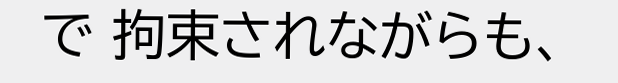で 拘束されながらも、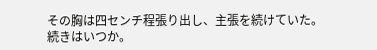その胸は四センチ程張り出し、主張を続けていた。
続きはいつか。